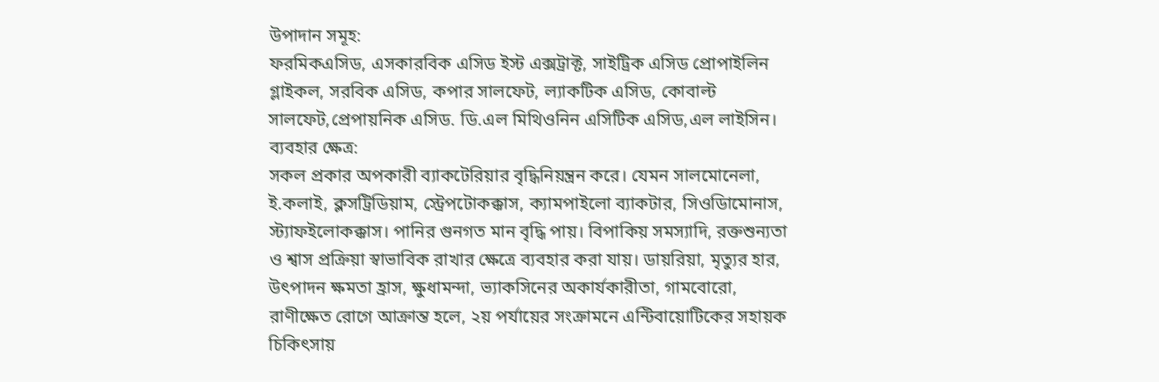উপাদান সমূহ:
ফরমিকএসিড, এসকারবিক এসিড ইস্ট এক্সট্রাক্ট, সাইট্রিক এসিড প্রোপাইলিন গ্লাইকল, সরবিক এসিড, কপার সালফেট, ল্যাকটিক এসিড, কোবাল্ট সালফেট,প্রেপায়নিক এসিড. ডি.এল মিথিওনিন এসিটিক এসিড,এল লাইসিন।
ব্যবহার ক্ষেত্র:
সকল প্রকার অপকারী ব্যাকটেরিয়ার বৃদ্ধিনিয়ন্ত্রন করে। যেমন সালমোনেলা, ই.কলাই, ক্লসট্রিডিয়াম, স্ট্রেপটোকক্কাস, ক্যামপাইলো ব্যাকটার, সিওডিামোনাস, স্ট্যাফইলোকক্কাস। পানির গুনগত মান বৃদ্ধি পায়। বিপাকিয় সমস্যাদি, রক্তশুন্যতা ও শ্বাস প্রক্রিয়া স্বাভাবিক রাখার ক্ষেত্রে ব্যবহার করা যায়। ডায়রিয়া, মৃত্যুর হার, উৎপাদন ক্ষমতা হ্রাস, ক্ষুধামন্দা, ভ্যাকসিনের অকার্যকারীতা, গামবোরো, রাণীক্ষেত রোগে আক্রান্ত হলে, ২য় পর্যায়ের সংক্রামনে এন্টিবায়োটিকের সহায়ক চিকিৎসায়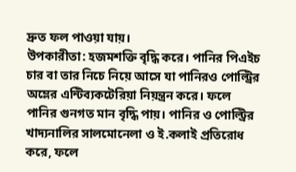দ্রুত ফল পাওয়া যায়।
উপকারীতা: হজমশক্তি বৃদ্ধি করে। পানির পিএইচ চার বা তার নিচে নিয়ে আসে যা পানিরও পোল্ট্রির অম্লের এন্টিব্যকটেরিয়া নিয়ন্ত্রন করে। ফলে পানির গুনগত মান বৃদ্ধি পায়। পানির ও পোল্ট্রির খাদ্যনালির সালমোনেলা ও ই.কলাই প্রতিরোধ করে, ফলে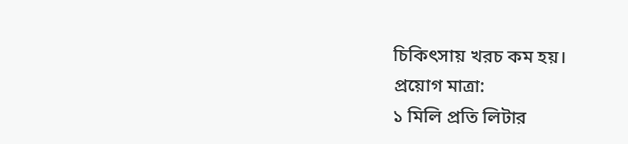চিকিৎসায় খরচ কম হয়।
প্রয়োগ মাত্রা:
১ মিলি প্রতি লিটার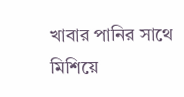খাবার পানির সাথে মিশিয়ে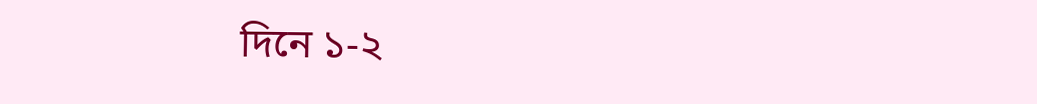দিনে ১-২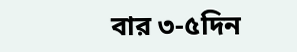বার ৩-৫দিন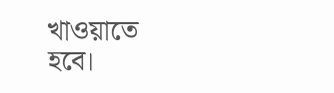খাওয়াতে হবে।